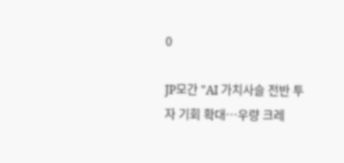0

JP모간 "AI 가치사슬 전반 투자 기회 확대…우량 크레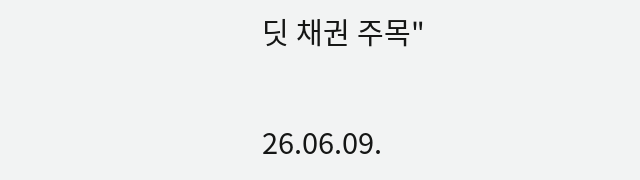딧 채권 주목"

26.06.09.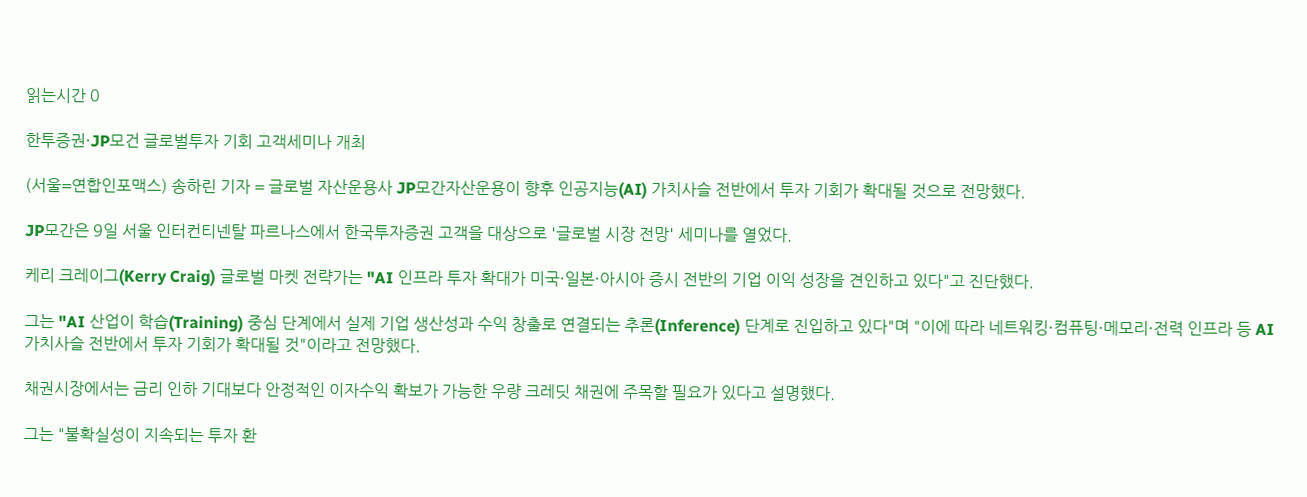읽는시간 0

한투증권·JP모건 글로벌투자 기회 고객세미나 개최

(서울=연합인포맥스) 송하린 기자 = 글로벌 자산운용사 JP모간자산운용이 향후 인공지능(AI) 가치사슬 전반에서 투자 기회가 확대될 것으로 전망했다.

JP모간은 9일 서울 인터컨티넨탈 파르나스에서 한국투자증권 고객을 대상으로 '글로벌 시장 전망' 세미나를 열었다.

케리 크레이그(Kerry Craig) 글로벌 마켓 전략가는 "AI 인프라 투자 확대가 미국·일본·아시아 증시 전반의 기업 이익 성장을 견인하고 있다"고 진단했다.

그는 "AI 산업이 학습(Training) 중심 단계에서 실제 기업 생산성과 수익 창출로 연결되는 추론(Inference) 단계로 진입하고 있다"며 "이에 따라 네트워킹·컴퓨팅·메모리·전력 인프라 등 AI 가치사슬 전반에서 투자 기회가 확대될 것"이라고 전망했다.

채권시장에서는 금리 인하 기대보다 안정적인 이자수익 확보가 가능한 우량 크레딧 채권에 주목할 필요가 있다고 설명했다.

그는 "불확실성이 지속되는 투자 환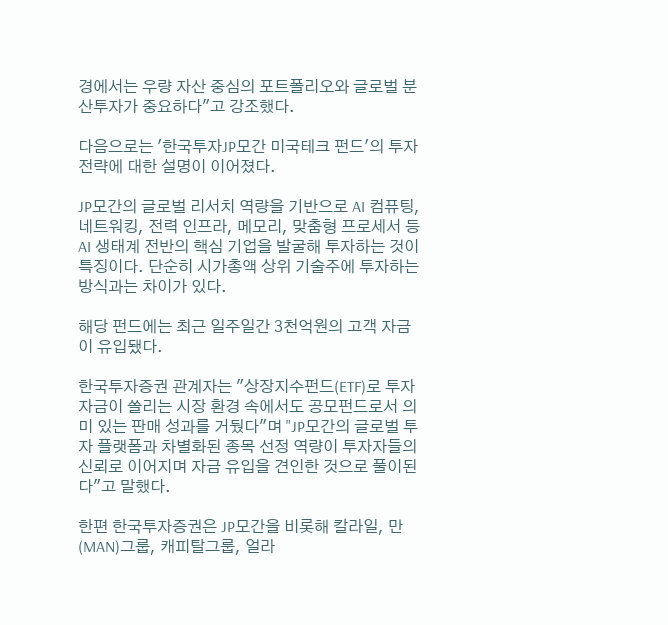경에서는 우량 자산 중심의 포트폴리오와 글로벌 분산투자가 중요하다"고 강조했다.

다음으로는 '한국투자JP모간 미국테크 펀드'의 투자 전략에 대한 설명이 이어졌다.

JP모간의 글로벌 리서치 역량을 기반으로 AI 컴퓨팅, 네트워킹, 전력 인프라, 메모리, 맞춤형 프로세서 등 AI 생태계 전반의 핵심 기업을 발굴해 투자하는 것이 특징이다. 단순히 시가총액 상위 기술주에 투자하는 방식과는 차이가 있다.

해당 펀드에는 최근 일주일간 3천억원의 고객 자금이 유입됐다.

한국투자증권 관계자는 "상장지수펀드(ETF)로 투자자금이 쏠리는 시장 환경 속에서도 공모펀드로서 의미 있는 판매 성과를 거뒀다"며 "JP모간의 글로벌 투자 플랫폼과 차별화된 종목 선정 역량이 투자자들의 신뢰로 이어지며 자금 유입을 견인한 것으로 풀이된다"고 말했다.

한편 한국투자증권은 JP모간을 비롯해 칼라일, 만(MAN)그룹, 캐피탈그룹, 얼라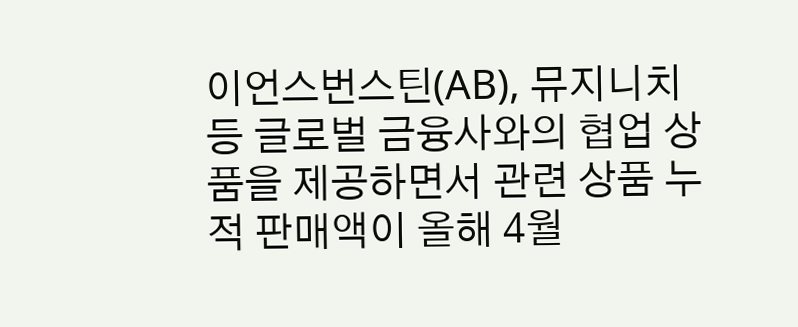이언스번스틴(AB), 뮤지니치 등 글로벌 금융사와의 협업 상품을 제공하면서 관련 상품 누적 판매액이 올해 4월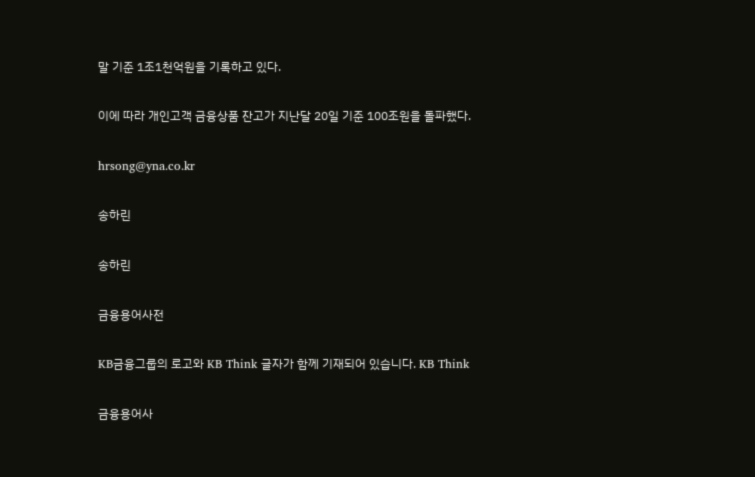말 기준 1조1천억원을 기록하고 있다.

이에 따라 개인고객 금융상품 잔고가 지난달 20일 기준 100조원을 돌파했다.

hrsong@yna.co.kr

송하린

송하린

금융용어사전

KB금융그룹의 로고와 KB Think 글자가 함께 기재되어 있습니다. KB Think

금융용어사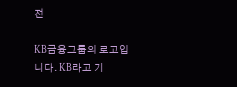전

KB금융그룹의 로고입니다. KB라고 기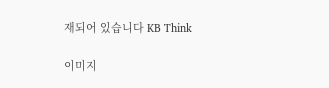재되어 있습니다 KB Think

이미지